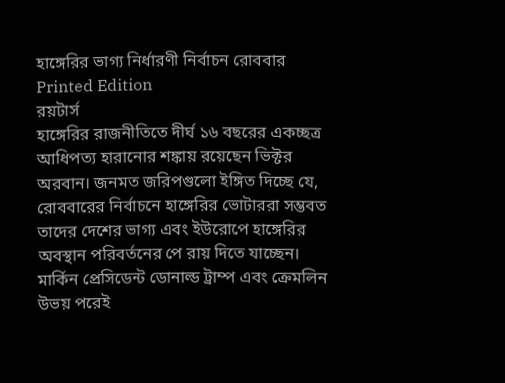হাঙ্গেরির ভাগ্য নির্ধারণী নির্বাচন রোববার
Printed Edition
রয়টার্স
হাঙ্গেরির রাজনীতিতে দীর্ঘ ১৬ বছরের একচ্ছত্র আধিপত্য হারানোর শঙ্কায় রয়েছেন ভিক্টর অরবান। জনমত জরিপগুলো ইঙ্গিত দিচ্ছে যে, রোববারের নির্বাচনে হাঙ্গেরির ভোটাররা সম্ভবত তাদের দেশের ভাগ্য এবং ইউরোপে হাঙ্গেরির অবস্থান পরিবর্তনের পে রায় দিতে যাচ্ছেন। মার্কিন প্রেসিডেন্ট ডোনাল্ড ট্রাম্প এবং ক্রেমলিন উভয় পরেই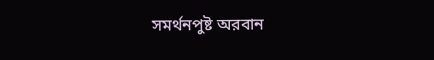সমর্থনপুষ্ট অরবান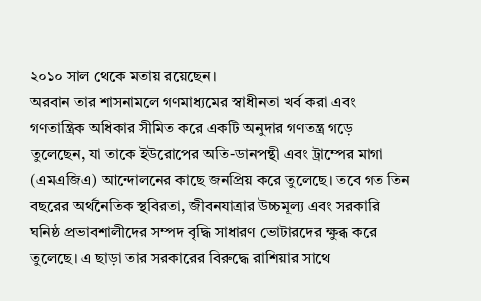২০১০ সাল থেকে মতায় রয়েছেন।
অরবান তার শাসনামলে গণমাধ্যমের স্বাধীনতা খর্ব করা এবং গণতান্ত্রিক অধিকার সীমিত করে একটি অনুদার গণতন্ত্র গড়ে তুলেছেন, যা তাকে ইউরোপের অতি-ডানপন্থী এবং ট্রাম্পের মাগা (এমএজিএ) আন্দোলনের কাছে জনপ্রিয় করে তুলেছে। তবে গত তিন বছরের অর্থনৈতিক স্থবিরতা, জীবনযাত্রার উচ্চমূল্য এবং সরকারি ঘনিষ্ঠ প্রভাবশালীদের সম্পদ বৃদ্ধি সাধারণ ভোটারদের ক্ষুব্ধ করে তুলেছে। এ ছাড়া তার সরকারের বিরুদ্ধে রাশিয়ার সাথে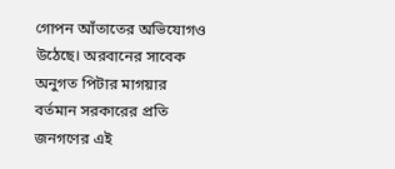গোপন আঁতাতের অভিযোগও উঠেছে। অরবানের সাবেক অনুগত পিটার মাগয়ার বর্তমান সরকারের প্রতি জনগণের এই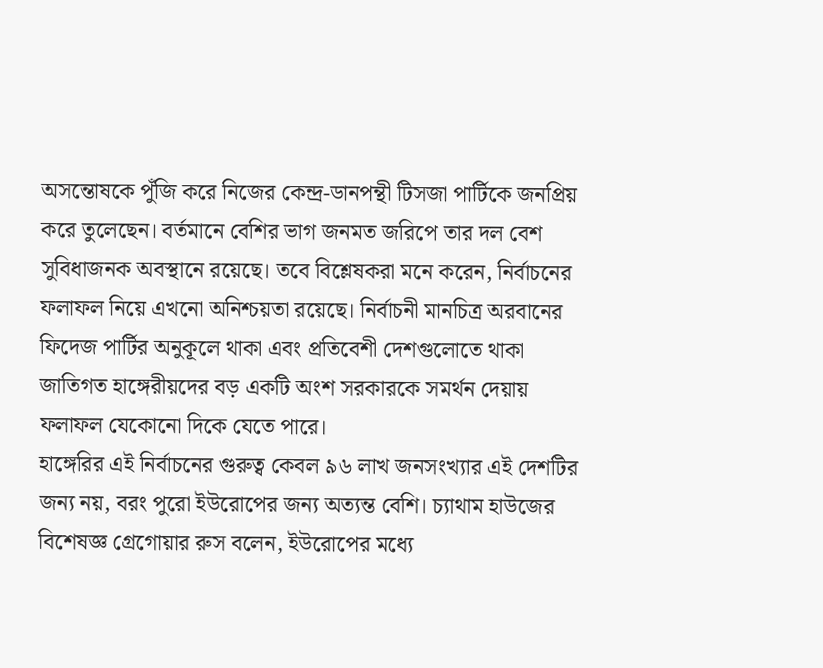অসন্তোষকে পুঁজি করে নিজের কেন্দ্র-ডানপন্থী টিসজা পার্টিকে জনপ্রিয় করে তুলেছেন। বর্তমানে বেশির ভাগ জনমত জরিপে তার দল বেশ সুবিধাজনক অবস্থানে রয়েছে। তবে বিশ্লেষকরা মনে করেন, নির্বাচনের ফলাফল নিয়ে এখনো অনিশ্চয়তা রয়েছে। নির্বাচনী মানচিত্র অরবানের ফিদেজ পার্টির অনুকূলে থাকা এবং প্রতিবেশী দেশগুলোতে থাকা জাতিগত হাঙ্গেরীয়দের বড় একটি অংশ সরকারকে সমর্থন দেয়ায় ফলাফল যেকোনো দিকে যেতে পারে।
হাঙ্গেরির এই নির্বাচনের গুরুত্ব কেবল ৯৬ লাখ জনসংখ্যার এই দেশটির জন্য নয়, বরং পুরো ইউরোপের জন্য অত্যন্ত বেশি। চ্যাথাম হাউজের বিশেষজ্ঞ গ্রেগোয়ার রুস বলেন, ইউরোপের মধ্যে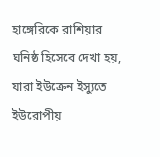হাঙ্গেরিকে রাশিয়ার ঘনিষ্ঠ হিসেবে দেখা হয়, যারা ইউক্রেন ইস্যুতে ইউরোপীয়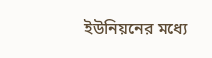ইউনিয়নের মধ্যে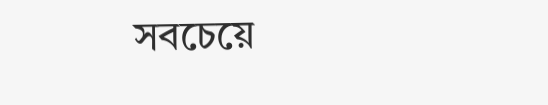সবচেয়ে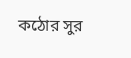কঠোর সুর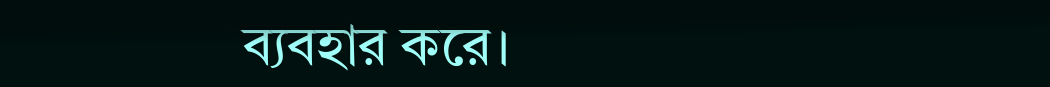ব্যবহার করে।